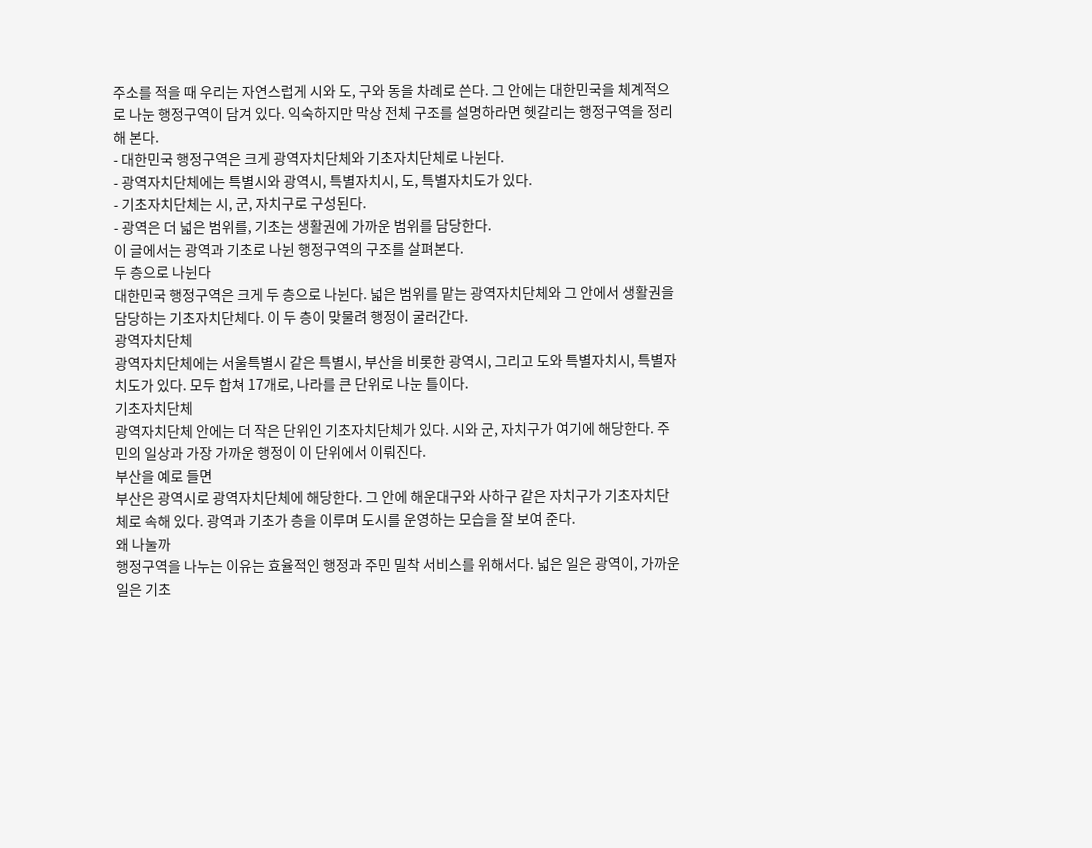주소를 적을 때 우리는 자연스럽게 시와 도, 구와 동을 차례로 쓴다. 그 안에는 대한민국을 체계적으로 나눈 행정구역이 담겨 있다. 익숙하지만 막상 전체 구조를 설명하라면 헷갈리는 행정구역을 정리해 본다.
- 대한민국 행정구역은 크게 광역자치단체와 기초자치단체로 나뉜다.
- 광역자치단체에는 특별시와 광역시, 특별자치시, 도, 특별자치도가 있다.
- 기초자치단체는 시, 군, 자치구로 구성된다.
- 광역은 더 넓은 범위를, 기초는 생활권에 가까운 범위를 담당한다.
이 글에서는 광역과 기초로 나뉜 행정구역의 구조를 살펴본다.
두 층으로 나뉜다
대한민국 행정구역은 크게 두 층으로 나뉜다. 넓은 범위를 맡는 광역자치단체와 그 안에서 생활권을 담당하는 기초자치단체다. 이 두 층이 맞물려 행정이 굴러간다.
광역자치단체
광역자치단체에는 서울특별시 같은 특별시, 부산을 비롯한 광역시, 그리고 도와 특별자치시, 특별자치도가 있다. 모두 합쳐 17개로, 나라를 큰 단위로 나눈 틀이다.
기초자치단체
광역자치단체 안에는 더 작은 단위인 기초자치단체가 있다. 시와 군, 자치구가 여기에 해당한다. 주민의 일상과 가장 가까운 행정이 이 단위에서 이뤄진다.
부산을 예로 들면
부산은 광역시로 광역자치단체에 해당한다. 그 안에 해운대구와 사하구 같은 자치구가 기초자치단체로 속해 있다. 광역과 기초가 층을 이루며 도시를 운영하는 모습을 잘 보여 준다.
왜 나눌까
행정구역을 나누는 이유는 효율적인 행정과 주민 밀착 서비스를 위해서다. 넓은 일은 광역이, 가까운 일은 기초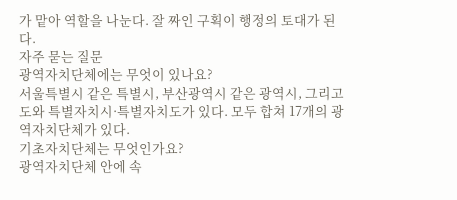가 맡아 역할을 나눈다. 잘 짜인 구획이 행정의 토대가 된다.
자주 묻는 질문
광역자치단체에는 무엇이 있나요?
서울특별시 같은 특별시, 부산광역시 같은 광역시, 그리고 도와 특별자치시·특별자치도가 있다. 모두 합쳐 17개의 광역자치단체가 있다.
기초자치단체는 무엇인가요?
광역자치단체 안에 속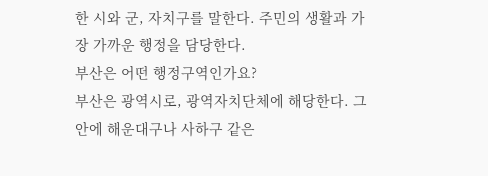한 시와 군, 자치구를 말한다. 주민의 생활과 가장 가까운 행정을 담당한다.
부산은 어떤 행정구역인가요?
부산은 광역시로, 광역자치단체에 해당한다. 그 안에 해운대구나 사하구 같은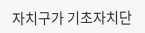자치구가 기초자치단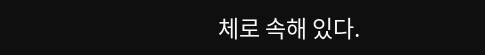체로 속해 있다.